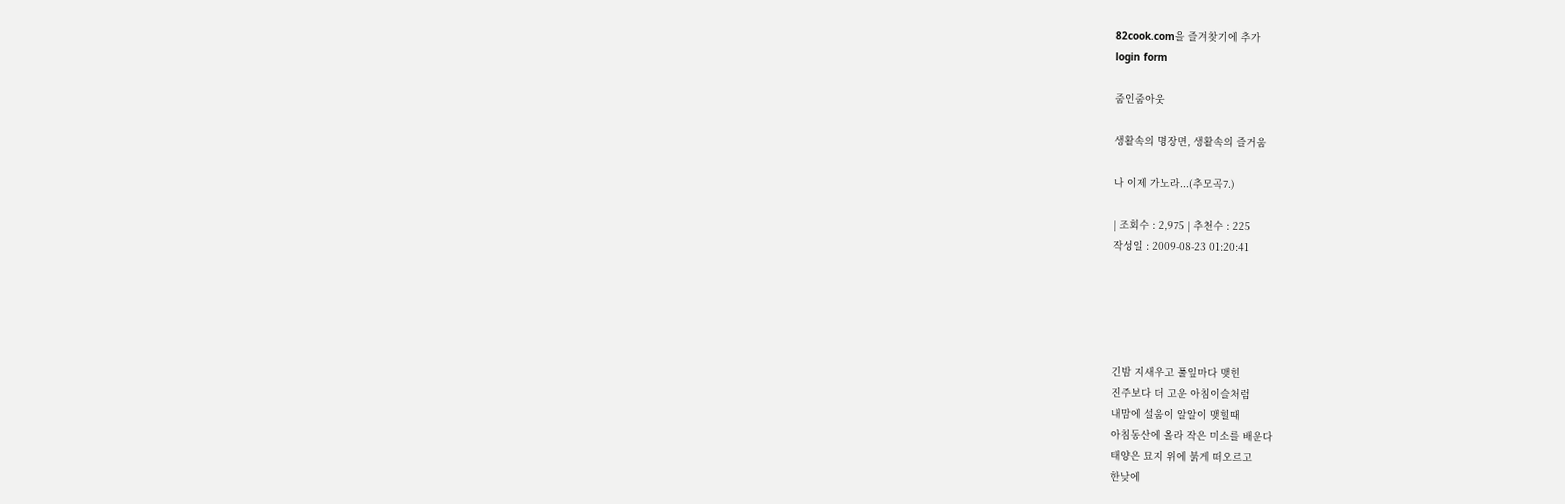82cook.com을 즐겨찾기에 추가
login form

줌인줌아웃

생활속의 명장면, 생활속의 즐거움

나 이제 가노라...(추모곡7.)

| 조회수 : 2,975 | 추천수 : 225
작성일 : 2009-08-23 01:20:41





긴밤 지새우고 풀잎마다 맺힌
진주보다 더 고운 아침이슬처럼
내맘에 설움이 알알이 맺힐때
아침동산에 올라 작은 미소를 배운다
태양은 묘지 위에 붉게 떠오르고
한낮에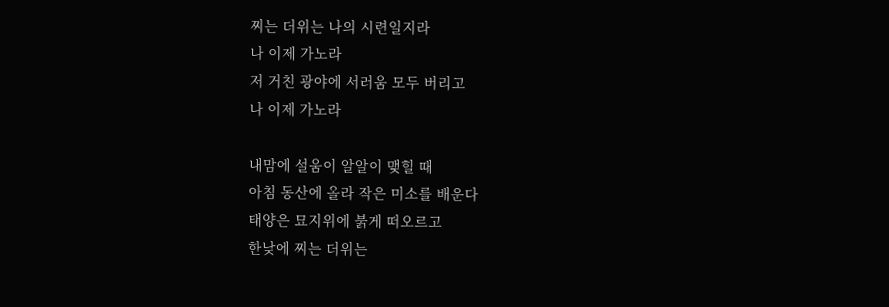찌는 더위는 나의 시련일지라
나 이제 가노라
저 거친 광야에 서러움 모두 버리고
나 이제 가노라

내맘에 설움이 알알이 맺힐 때
아침 동산에 올라 작은 미소를 배운다
태양은 묘지위에 붉게 떠오르고
한낮에 찌는 더위는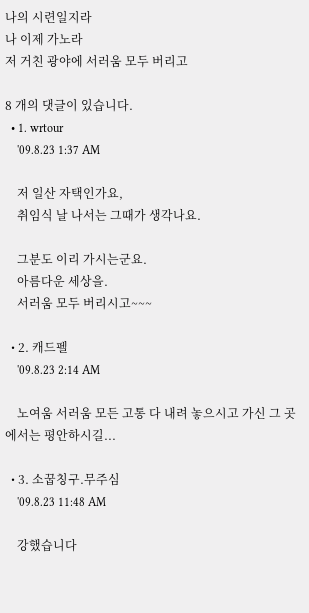나의 시련일지라
나 이제 가노라
저 거친 광야에 서러움 모두 버리고

8 개의 댓글이 있습니다.
  • 1. wrtour
    '09.8.23 1:37 AM

    저 일산 자택인가요,
    취임식 날 나서는 그때가 생각나요.

    그분도 이리 가시는군요.
    아름다운 세상을.
    서러움 모두 버리시고~~~

  • 2. 캐드펠
    '09.8.23 2:14 AM

    노여움 서러움 모든 고통 다 내려 놓으시고 가신 그 곳 에서는 평안하시길...

  • 3. 소꿉칭구.무주심
    '09.8.23 11:48 AM

    강했습니다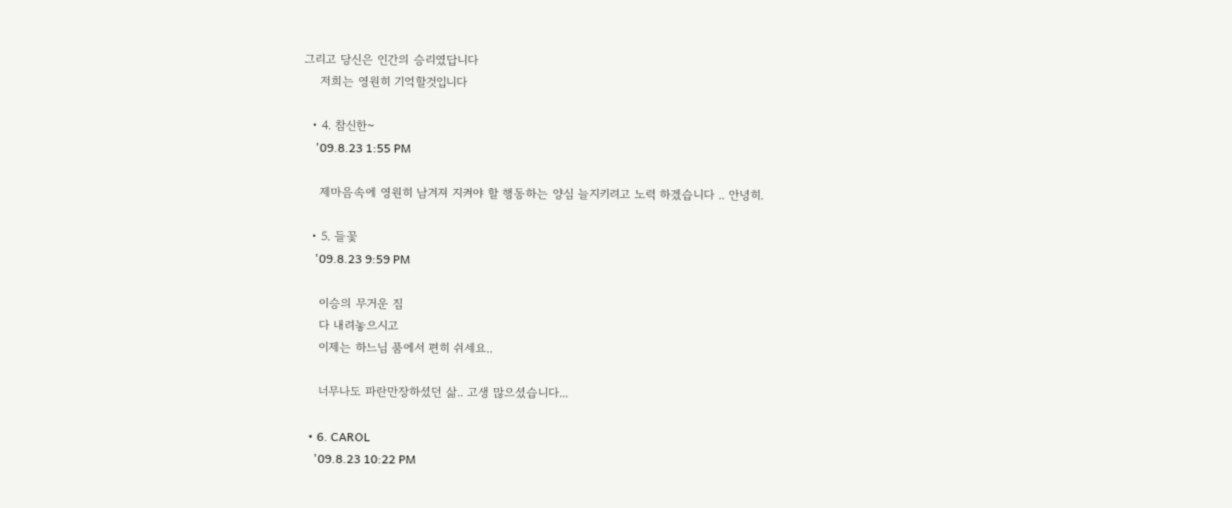그리고 당신은 인간의 승리였답니다
    저희는 영원히 기억할것입니다

  • 4. 참신한~
    '09.8.23 1:55 PM

    제마음속에 영원히 남겨져 지켜야 할 행동하는 양심 늘지키려고 노력 하겠습니다 .. 안녕히.

  • 5. 들꽃
    '09.8.23 9:59 PM

    이승의 무거운 짐
    다 내려놓으시고
    이제는 하느님 품에서 편히 쉬세요..

    너무나도 파란만장하셨던 삶.. 고생 많으셨습니다...

  • 6. CAROL
    '09.8.23 10:22 PM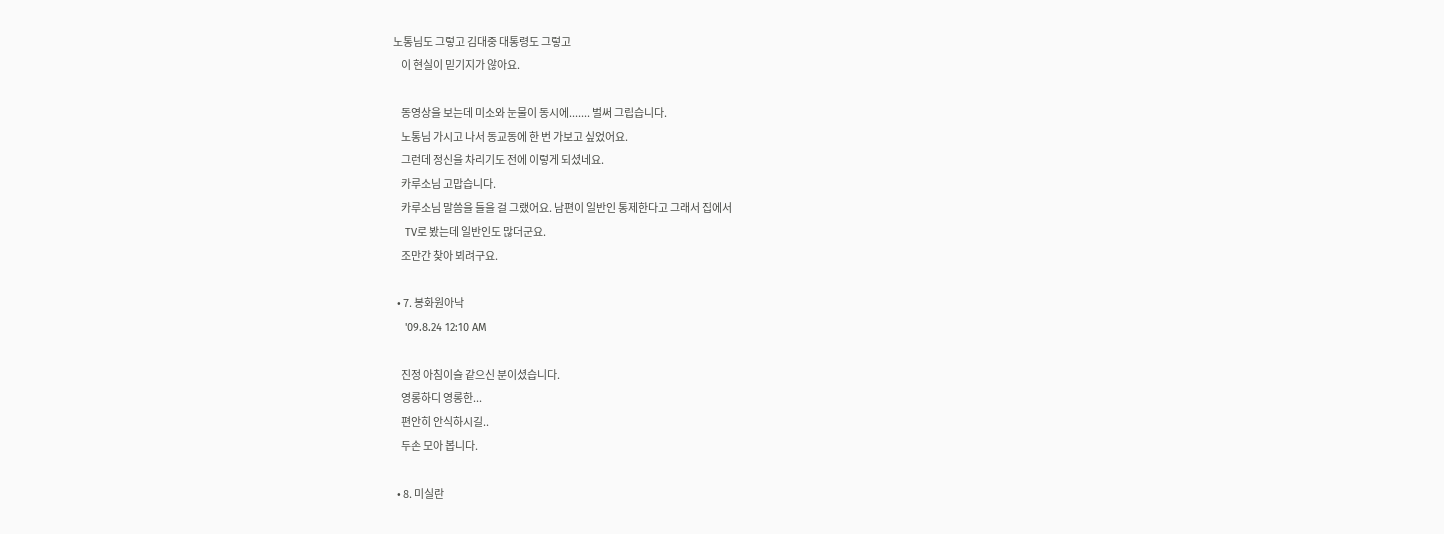노통님도 그렇고 김대중 대통령도 그렇고
    이 현실이 믿기지가 않아요.

    동영상을 보는데 미소와 눈물이 동시에....... 벌써 그립습니다.
    노통님 가시고 나서 동교동에 한 번 가보고 싶었어요.
    그런데 정신을 차리기도 전에 이렇게 되셨네요.
    카루소님 고맙습니다.
    카루소님 말씀을 들을 걸 그랬어요. 남편이 일반인 통제한다고 그래서 집에서
    TV로 봤는데 일반인도 많더군요.
    조만간 찾아 뵈려구요.

  • 7. 봉화원아낙
    '09.8.24 12:10 AM

    진정 아침이슬 같으신 분이셨습니다.
    영롱하디 영롱한...
    편안히 안식하시길..
    두손 모아 봅니다.

  • 8. 미실란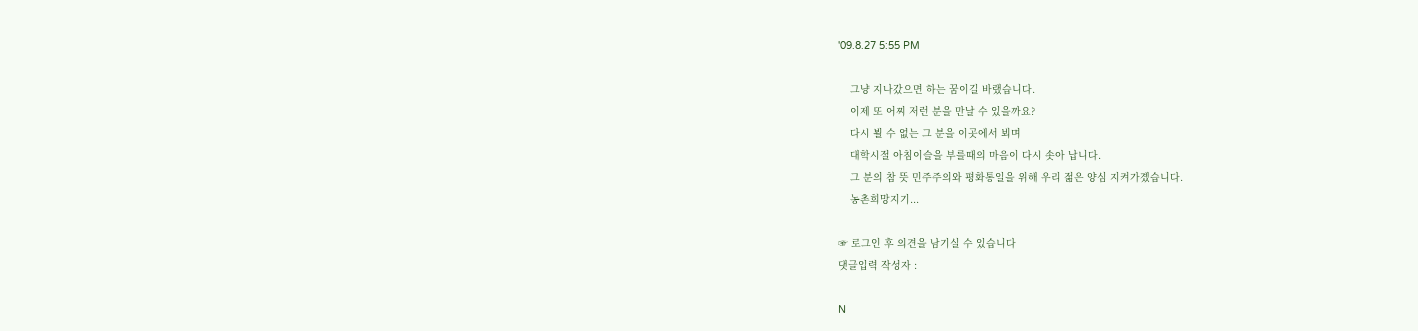'09.8.27 5:55 PM

    그냥 지나갔으면 하는 꿈이길 바랬습니다.
    이제 또 어찌 저런 분을 만날 수 있을까요?
    다시 뵐 수 없는 그 분을 이곳에서 뵈며
    대학시절 아침이슬을 부를때의 마음이 다시 솟아 납니다.
    그 분의 참 뜻 민주주의와 평화통일을 위해 우리 젊은 양심 지켜가곘습니다.
    농촌희망지기...

☞ 로그인 후 의견을 남기실 수 있습니다
댓글입력 작성자 :

N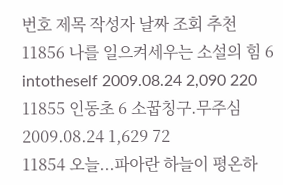번호 제목 작성자 날짜 조회 추천
11856 나를 일으켜세우는 소설의 힘 6 intotheself 2009.08.24 2,090 220
11855 인동초 6 소꿉칭구.무주심 2009.08.24 1,629 72
11854 오늘...파아란 하늘이 평온하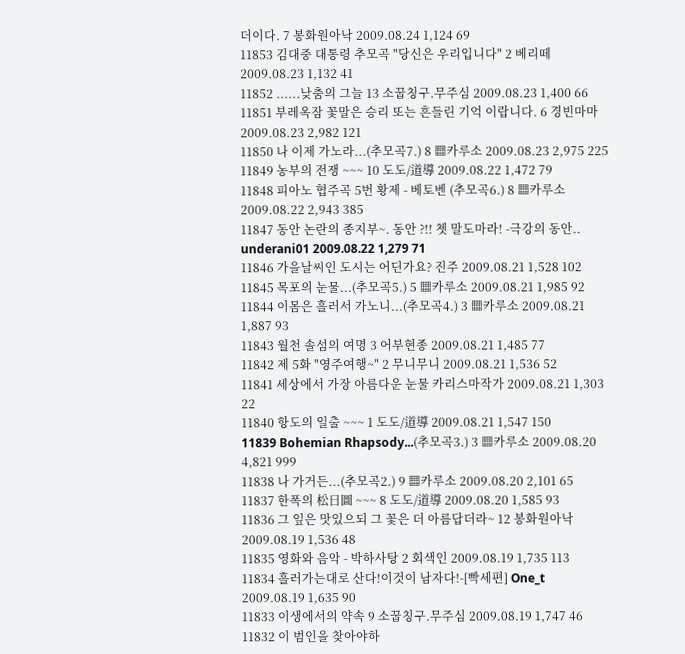더이다. 7 봉화원아낙 2009.08.24 1,124 69
11853 김대중 대통령 추모곡 "당신은 우리입니다" 2 베리떼 2009.08.23 1,132 41
11852 ......낮춤의 그늘 13 소꿉칭구.무주심 2009.08.23 1,400 66
11851 부레옥잠 꽃말은 승리 또는 흔들린 기억 이랍니다. 6 경빈마마 2009.08.23 2,982 121
11850 나 이제 가노라...(추모곡7.) 8 ▦카루소 2009.08.23 2,975 225
11849 농부의 전쟁 ~~~ 10 도도/道導 2009.08.22 1,472 79
11848 피아노 협주곡 5번 황제 - 베토벤 (추모곡6.) 8 ▦카루소 2009.08.22 2,943 385
11847 동안 논란의 종지부~. 동안 ?!! 쳇 말도마라! -극강의 동안.. underani01 2009.08.22 1,279 71
11846 가을날씨인 도시는 어딘가요? 진주 2009.08.21 1,528 102
11845 목포의 눈물...(추모곡5.) 5 ▦카루소 2009.08.21 1,985 92
11844 이몸은 흘러서 가노니...(추모곡4.) 3 ▦카루소 2009.08.21 1,887 93
11843 월천 솔섬의 여명 3 어부현종 2009.08.21 1,485 77
11842 제 5화 "영주여행~" 2 무니무니 2009.08.21 1,536 52
11841 세상에서 가장 아름다운 눈물 카리스마작가 2009.08.21 1,303 22
11840 항도의 일출 ~~~ 1 도도/道導 2009.08.21 1,547 150
11839 Bohemian Rhapsody...(추모곡3.) 3 ▦카루소 2009.08.20 4,821 999
11838 나 가거든...(추모곡2.) 9 ▦카루소 2009.08.20 2,101 65
11837 한폭의 松日圖 ~~~ 8 도도/道導 2009.08.20 1,585 93
11836 그 잎은 맛있으되 그 꽃은 더 아름답더라~ 12 봉화원아낙 2009.08.19 1,536 48
11835 영화와 음악 - 박하사탕 2 회색인 2009.08.19 1,735 113
11834 흘러가는대로 산다!이것이 남자다!-[빡세편] One_t 2009.08.19 1,635 90
11833 이생에서의 약속 9 소꿉칭구.무주심 2009.08.19 1,747 46
11832 이 범인을 찾아야하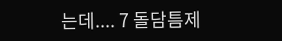는데.... 7 돌담틈제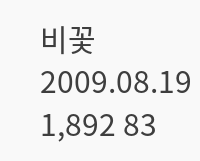비꽃 2009.08.19 1,892 83